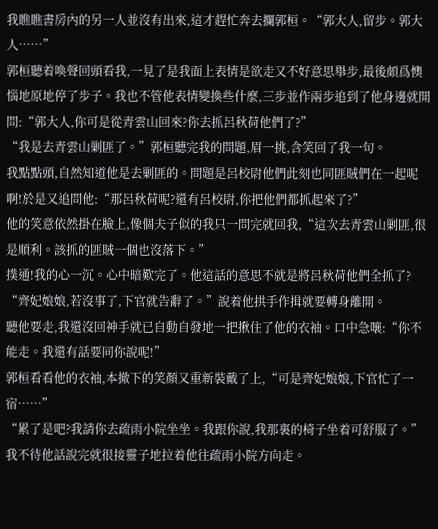我瞧瞧書房內的另一人並沒有出來,這才趕忙奔去攔郭桓。“郭大人,留步。郭大人……”
郭桓聽着喚聲回頭看我,一見了是我面上表情是欲走又不好意思舉步,最後頗爲懊惱地原地停了步子。我也不管他表情變換些什麼,三步並作兩步追到了他身邊就開問:“郭大人,你可是從青雲山回來?你去抓呂秋荷他們了?”
“我是去青雲山剿匪了。”郭桓聽完我的問題,眉一挑,含笑回了我一句。
我點點頭,自然知道他是去剿匪的。問題是呂校尉他們此刻也同匪賊們在一起呢啊!於是又追問他:“那呂秋荷呢?還有呂校尉,你把他們都抓起來了?”
他的笑意依然掛在臉上,像個夫子似的我只一問完就回我,“這次去青雲山剿匪,很是順利。該抓的匪賊一個也沒落下。”
撲通!我的心一沉。心中暗歎完了。他這話的意思不就是將呂秋荷他們全抓了?
“齊妃娘娘,若沒事了,下官就告辭了。”說着他拱手作揖就要轉身離開。
聽他要走,我還沒回神手就已自動自發地一把揪住了他的衣袖。口中急嚷:“你不能走。我還有話要同你說呢!”
郭桓看看他的衣袖,本撤下的笑顏又重新裝戴了上,“可是齊妃娘娘,下官忙了一宿……”
“累了是吧?我請你去疏雨小院坐坐。我跟你說,我那裏的椅子坐着可舒服了。”我不待他話說完就很接靈子地拉着他往疏雨小院方向走。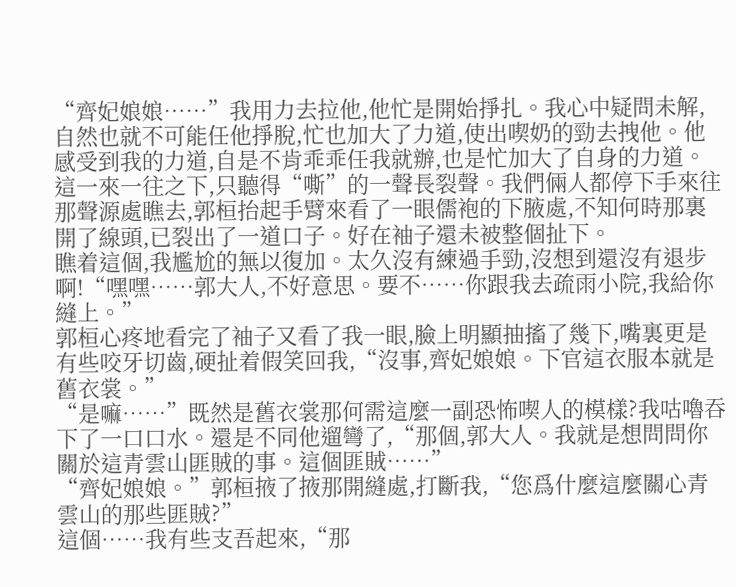“齊妃娘娘……”我用力去拉他,他忙是開始掙扎。我心中疑問未解,自然也就不可能任他掙脫,忙也加大了力道,使出喫奶的勁去拽他。他感受到我的力道,自是不肯乖乖任我就辦,也是忙加大了自身的力道。
這一來一往之下,只聽得“嘶”的一聲長裂聲。我們倆人都停下手來往那聲源處瞧去,郭桓抬起手臂來看了一眼儒袍的下腋處,不知何時那裏開了線頭,已裂出了一道口子。好在袖子還未被整個扯下。
瞧着這個,我尷尬的無以復加。太久沒有練過手勁,沒想到還沒有退步啊!“嘿嘿……郭大人,不好意思。要不……你跟我去疏雨小院,我給你縫上。”
郭桓心疼地看完了袖子又看了我一眼,臉上明顯抽搐了幾下,嘴裏更是有些咬牙切齒,硬扯着假笑回我,“沒事,齊妃娘娘。下官這衣服本就是舊衣裳。”
“是嘛……”既然是舊衣裳那何需這麼一副恐怖喫人的模樣?我咕嚕吞下了一口口水。還是不同他遛彎了,“那個,郭大人。我就是想問問你關於這青雲山匪賊的事。這個匪賊……”
“齊妃娘娘。”郭桓掖了掖那開縫處,打斷我,“您爲什麼這麼關心青雲山的那些匪賊?”
這個……我有些支吾起來,“那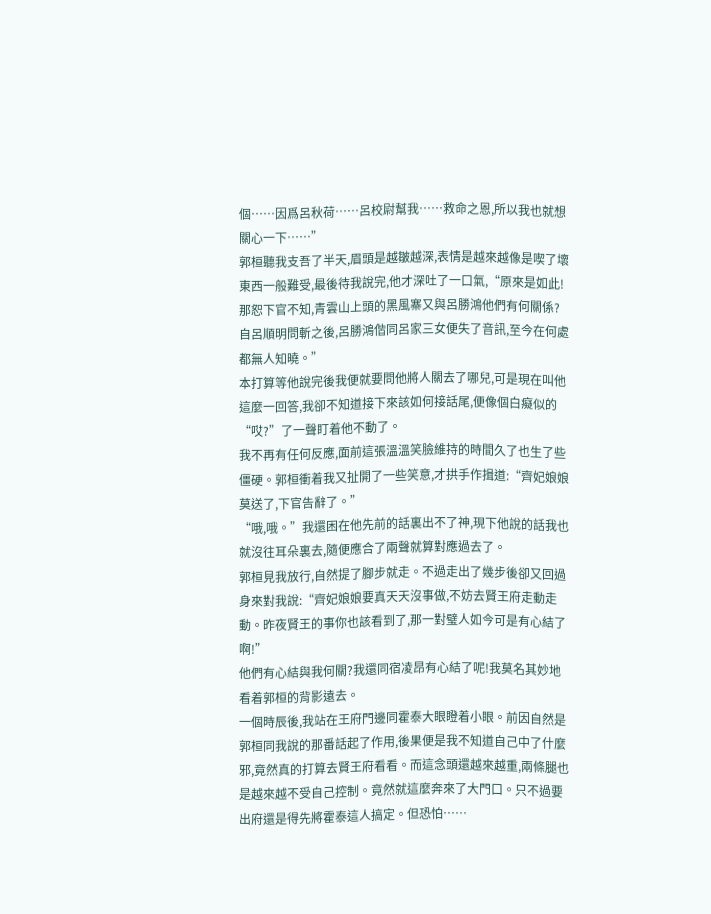個……因爲呂秋荷……呂校尉幫我……救命之恩,所以我也就想關心一下……”
郭桓聽我支吾了半天,眉頭是越皺越深,表情是越來越像是喫了壞東西一般難受,最後待我說完,他才深吐了一口氣,“原來是如此!那恕下官不知,青雲山上頭的黑風寨又與呂勝鴻他們有何關係?自呂順明問斬之後,呂勝鴻偕同呂家三女便失了音訊,至今在何處都無人知曉。”
本打算等他說完後我便就要問他將人關去了哪兒,可是現在叫他這麼一回答,我卻不知道接下來該如何接話尾,便像個白癡似的“哎?”了一聲盯着他不動了。
我不再有任何反應,面前這張溫溫笑臉維持的時間久了也生了些僵硬。郭桓衝着我又扯開了一些笑意,才拱手作揖道:“齊妃娘娘莫送了,下官告辭了。”
“哦,哦。”我還困在他先前的話裏出不了神,現下他說的話我也就沒往耳朵裏去,隨便應合了兩聲就算對應過去了。
郭桓見我放行,自然提了腳步就走。不過走出了幾步後卻又回過身來對我說:“齊妃娘娘要真天天沒事做,不妨去賢王府走動走動。昨夜賢王的事你也該看到了,那一對璧人如今可是有心結了啊!”
他們有心結與我何關?我還同宿凌昂有心結了呢!我莫名其妙地看着郭桓的背影遠去。
一個時辰後,我站在王府門邊同霍泰大眼瞪着小眼。前因自然是郭桓同我說的那番話起了作用,後果便是我不知道自己中了什麼邪,竟然真的打算去賢王府看看。而這念頭還越來越重,兩條腿也是越來越不受自己控制。竟然就這麼奔來了大門口。只不過要出府還是得先將霍泰這人搞定。但恐怕……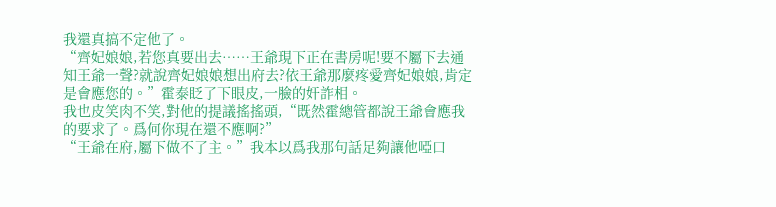我還真搞不定他了。
“齊妃娘娘,若您真要出去……王爺現下正在書房呢!要不屬下去通知王爺一聲?就說齊妃娘娘想出府去?依王爺那麼疼愛齊妃娘娘,肯定是會應您的。”霍泰眨了下眼皮,一臉的奸詐相。
我也皮笑肉不笑,對他的提議搖搖頭,“既然霍總管都說王爺會應我的要求了。爲何你現在還不應啊?”
“王爺在府,屬下做不了主。”我本以爲我那句話足夠讓他啞口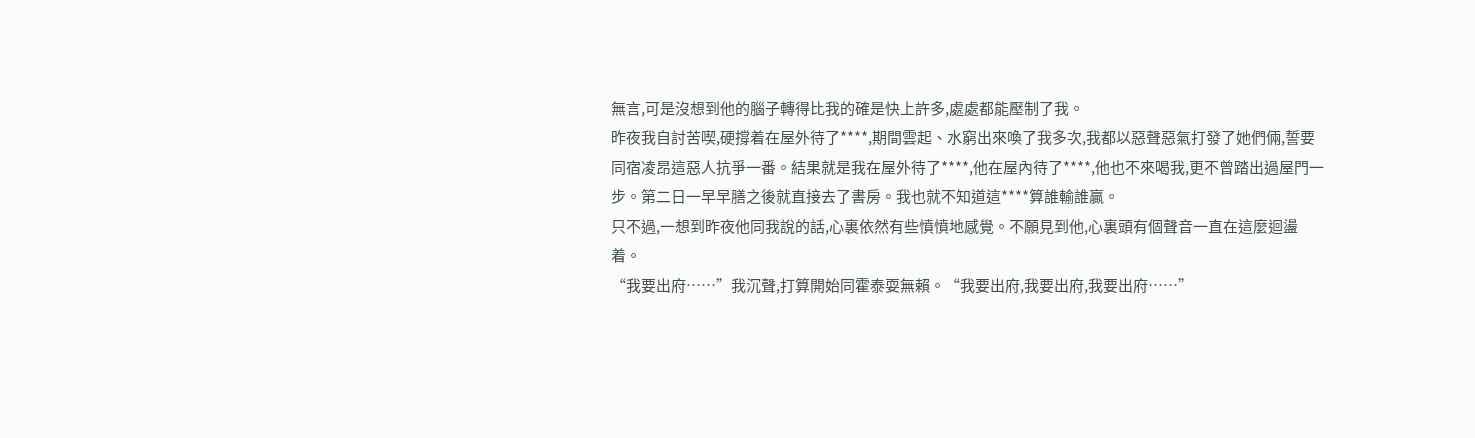無言,可是沒想到他的腦子轉得比我的確是快上許多,處處都能壓制了我。
昨夜我自討苦喫,硬撐着在屋外待了****,期間雲起、水窮出來喚了我多次,我都以惡聲惡氣打發了她們倆,誓要同宿凌昂這惡人抗爭一番。結果就是我在屋外待了****,他在屋內待了****,他也不來喝我,更不曾踏出過屋門一步。第二日一早早膳之後就直接去了書房。我也就不知道這****算誰輸誰贏。
只不過,一想到昨夜他同我說的話,心裏依然有些憤憤地感覺。不願見到他,心裏頭有個聲音一直在這麼迴盪着。
“我要出府……”我沉聲,打算開始同霍泰耍無賴。“我要出府,我要出府,我要出府……”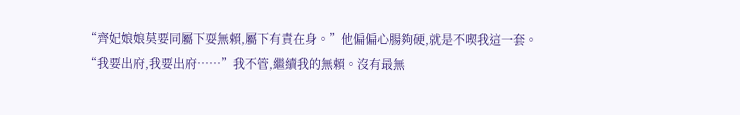“齊妃娘娘莫要同屬下耍無賴,屬下有責在身。”他偏偏心腸夠硬,就是不喫我這一套。
“我要出府,我要出府……”我不管,繼續我的無賴。沒有最無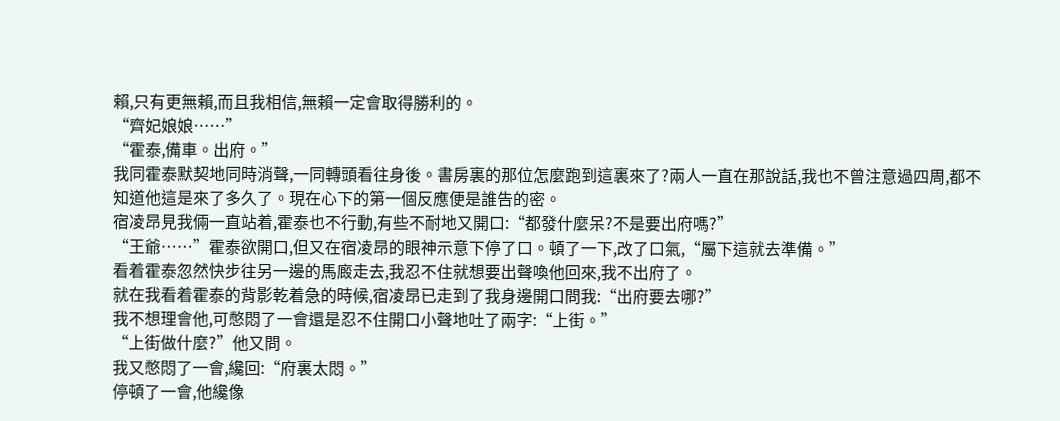賴,只有更無賴,而且我相信,無賴一定會取得勝利的。
“齊妃娘娘……”
“霍泰,備車。出府。”
我同霍泰默契地同時消聲,一同轉頭看往身後。書房裏的那位怎麼跑到這裏來了?兩人一直在那說話,我也不曾注意過四周,都不知道他這是來了多久了。現在心下的第一個反應便是誰告的密。
宿凌昂見我倆一直站着,霍泰也不行動,有些不耐地又開口:“都發什麼呆?不是要出府嗎?”
“王爺……”霍泰欲開口,但又在宿凌昂的眼神示意下停了口。頓了一下,改了口氣,“屬下這就去準備。”
看着霍泰忽然快步往另一邊的馬廄走去,我忍不住就想要出聲喚他回來,我不出府了。
就在我看着霍泰的背影乾着急的時候,宿凌昂已走到了我身邊開口問我:“出府要去哪?”
我不想理會他,可憋悶了一會還是忍不住開口小聲地吐了兩字:“上街。”
“上街做什麼?”他又問。
我又憋悶了一會,纔回:“府裏太悶。”
停頓了一會,他纔像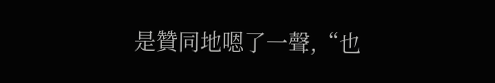是贊同地嗯了一聲,“也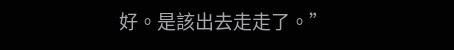好。是該出去走走了。”